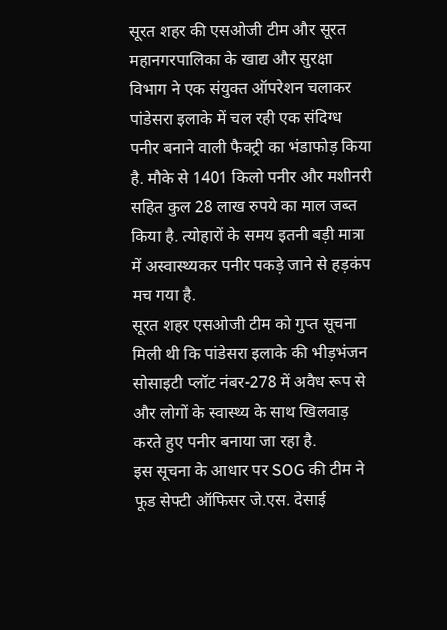सूरत शहर की एसओजी टीम और सूरत महानगरपालिका के खाद्य और सुरक्षा विभाग ने एक संयुक्त ऑपरेशन चलाकर पांडेसरा इलाके में चल रही एक संदिग्ध पनीर बनाने वाली फैक्ट्री का भंडाफोड़ किया है. मौके से 1401 किलो पनीर और मशीनरी सहित कुल 28 लाख रुपये का माल जब्त किया है. त्योहारों के समय इतनी बड़ी मात्रा में अस्वास्थ्यकर पनीर पकड़े जाने से हड़कंप मच गया है.
सूरत शहर एसओजी टीम को गुप्त सूचना मिली थी कि पांडेसरा इलाके की भीड़भंजन सोसाइटी प्लॉट नंबर-278 में अवैध रूप से और लोगों के स्वास्थ्य के साथ खिलवाड़ करते हुए पनीर बनाया जा रहा है.
इस सूचना के आधार पर SOG की टीम ने फूड सेफ्टी ऑफिसर जे.एस. देसाई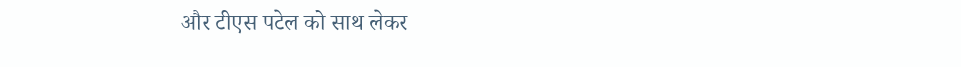और टीएस पटेल को साथ लेकर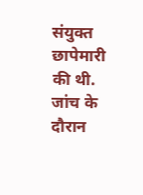संयुक्त छापेमारी की थी. जांच के दौरान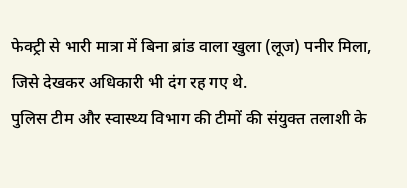फेक्ट्री से भारी मात्रा में बिना ब्रांड वाला खुला (लूज) पनीर मिला, जिसे देखकर अधिकारी भी दंग रह गए थे.
पुलिस टीम और स्वास्थ्य विभाग की टीमों की संयुक्त तलाशी के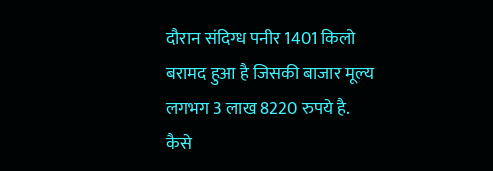दौरान संदिग्ध पनीर 1401 किलो बरामद हुआ है जिसकी बाजार मूल्य लगभग 3 लाख 8220 रुपये है.
कैसे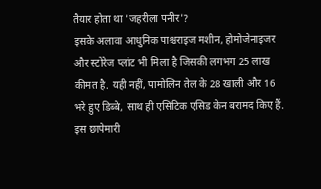तैयार होता था 'जहरीला पनीर'?
इसके अलावा आधुनिक पाश्चराइज मशीन, होमोजेनाइजर और स्टोरेज प्लांट भी मिला है जिसकी लगभग 25 लाख कीमत है. यही नहीं, पामोलिन तेल के 28 खाली और 16 भरे हुए डिब्बे, साथ ही एसिटिक एसिड केन बरामद किए हैं.
इस छापेमारी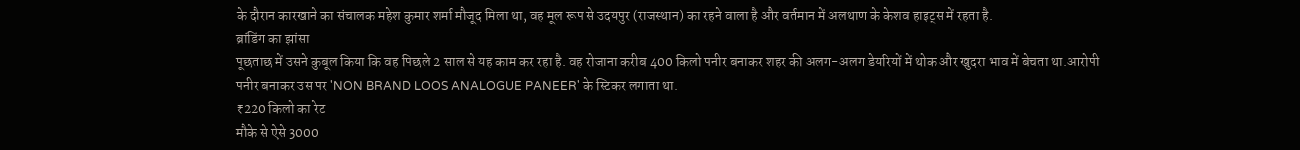के दौरान कारखाने का संचालक महेश कुमार शर्मा मौजूद मिला था, वह मूल रूप से उदयपुर (राजस्थान) का रहने वाला है और वर्तमान में अलथाण के केशव हाइट्स में रहता है.
ब्रांडिंग का झांसा
पूछताछ में उसने कुबूल किया कि वह पिछले 2 साल से यह काम कर रहा है. वह रोजाना करीब 400 किलो पनीर बनाकर शहर की अलग-अलग डेयरियों में थोक और खुदरा भाव में बेचता था.आरोपी पनीर बनाकर उस पर 'NON BRAND LOOS ANALOGUE PANEER' के स्टिकर लगाता था.
₹220 किलो का रेट
मौके से ऐसे 3000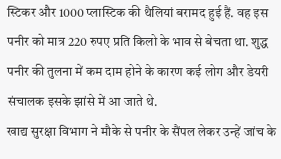स्टिकर और 1000 प्लास्टिक की थैलियां बरामद हुई हैं. वह इस पनीर को मात्र 220 रुपए प्रति किलो के भाव से बेचता था. शुद्ध पनीर की तुलना में कम दाम होने के कारण कई लोग और डेयरी संचालक इसके झांसे में आ जाते थे.
खाद्य सुरक्षा विभाग ने मौके से पनीर के सैंपल लेकर उन्हें जांच के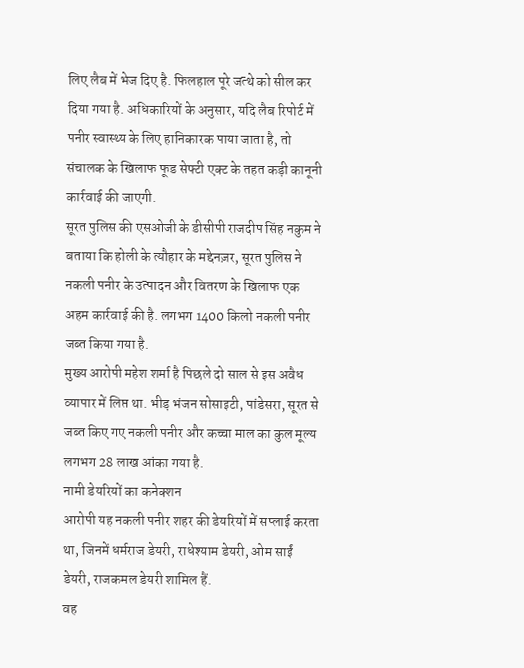लिए लैब में भेज दिए है. फिलहाल पूरे जत्थे को सील कर दिया गया है. अधिकारियों के अनुसार, यदि लैब रिपोर्ट में पनीर स्वास्थ्य के लिए हानिकारक पाया जाता है, तो संचालक के खिलाफ फूड सेफ्टी एक्ट के तहत कड़ी कानूनी कार्रवाई की जाएगी.
सूरत पुलिस की एसओजी के डीसीपी राजदीप सिंह नकुम ने बताया कि होली के त्यौहार के मद्देनज़र, सूरत पुलिस ने नकली पनीर के उत्पादन और वितरण के खिलाफ एक अहम कार्रवाई की है. लगभग 1400 किलो नकली पनीर जब्त किया गया है.
मुख्य आरोपी महेश शर्मा है पिछले दो साल से इस अवैध व्यापार में लिप्त था. भीड़ भंजन सोसाइटी, पांडेसरा, सूरत से जब्त किए गए नकली पनीर और कच्चा माल का कुल मूल्य लगभग 28 लाख आंका गया है.
नामी डेयरियों का कनेक्शन
आरोपी यह नकली पनीर शहर की डेयरियों में सप्लाई करता था, जिनमें धर्मराज डेयरी, राधेश्याम डेयरी, ओम साईं डेयरी, राजकमल डेयरी शामिल हैं.
वह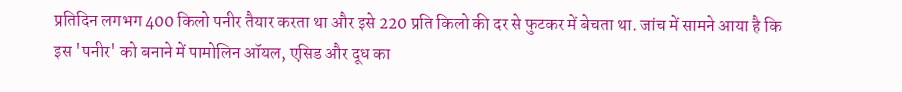प्रतिदिन लगभग 400 किलो पनीर तैयार करता था और इसे 220 प्रति किलो की दर से फुटकर में बेचता था. जांच में सामने आया है कि इस 'पनीर' को बनाने में पामोलिन ऑयल, एसिड और दूध का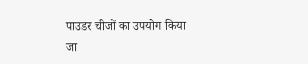पाउडर चीजों का उपयोग किया जा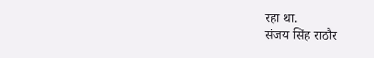रहा था.
संजय सिंह राठौर